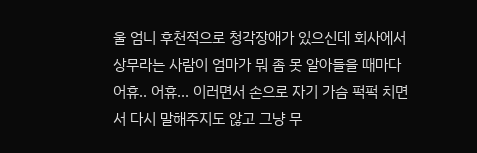울 엄니 후천적으로 청각장애가 있으신데 회사에서 상무라는 사람이 엄마가 뭐 좀 못 알아들을 때마다 어휴.. 어휴... 이러면서 손으로 자기 가슴 퍽퍽 치면서 다시 말해주지도 않고 그냥 무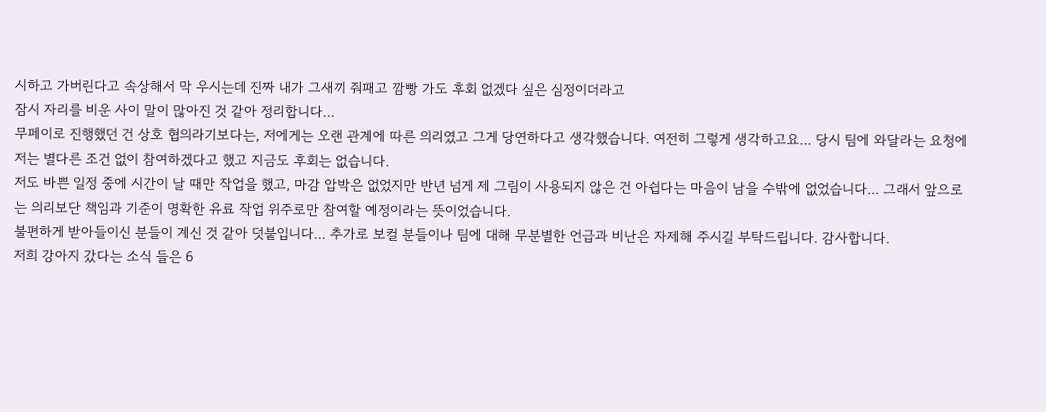시하고 가버린다고 속상해서 막 우시는데 진짜 내가 그새끼 줘패고 깜빵 가도 후회 없겠다 싶은 심정이더라고
잠시 자리를 비운 사이 말이 많아진 것 같아 정리합니다...
무페이로 진행했던 건 상호 협의라기보다는, 저에게는 오랜 관계에 따른 의리였고 그게 당연하다고 생각했습니다. 여전히 그렇게 생각하고요... 당시 팀에 와달라는 요청에 저는 별다른 조건 없이 참여하겠다고 했고 지금도 후회는 없습니다.
저도 바쁜 일정 중에 시간이 날 때만 작업을 했고, 마감 압박은 없었지만 반년 넘게 제 그림이 사용되지 않은 건 아쉽다는 마음이 남을 수밖에 없었습니다... 그래서 앞으로는 의리보단 책임과 기준이 명확한 유료 작업 위주로만 참여할 예정이라는 뜻이었습니다.
불편하게 받아들이신 분들이 계신 것 같아 덧붙입니다... 추가로 보컬 분들이나 팀에 대해 무분별한 언급과 비난은 자제해 주시길 부탁드립니다. 감사합니다.
저희 강아지 갔다는 소식 들은 6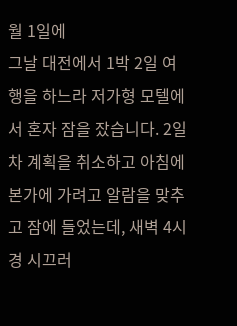월 1일에
그날 대전에서 1박 2일 여행을 하느라 저가형 모텔에서 혼자 잠을 잤습니다. 2일차 계획을 취소하고 아침에 본가에 가려고 알람을 맞추고 잠에 들었는데, 새벽 4시경 시끄러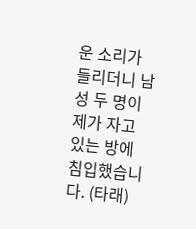운 소리가 들리더니 남성 두 명이 제가 자고 있는 방에 침입했습니다. (타래)